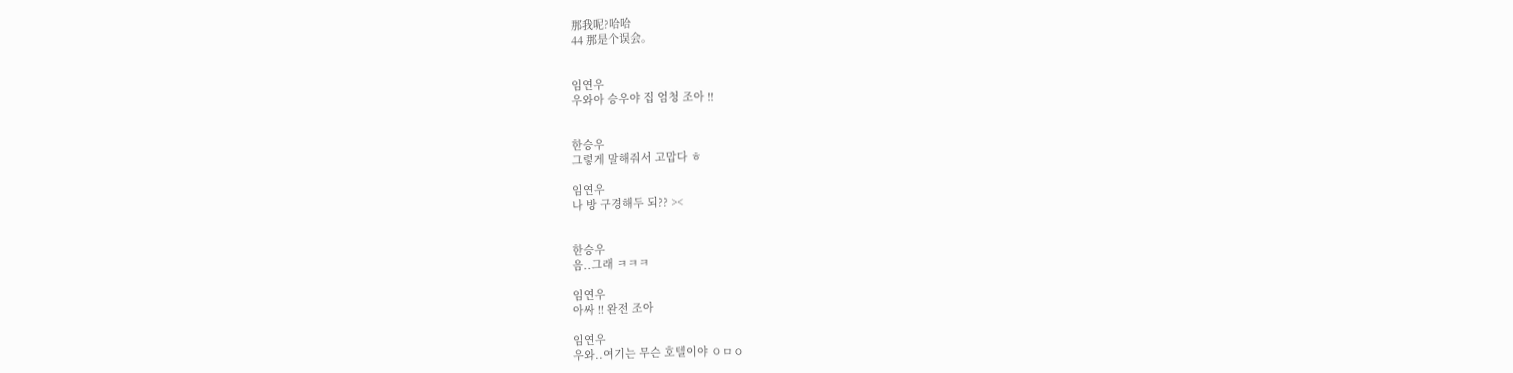那我呢?哈哈
44 那是个误会。


임연우
우와아 승우야 집 엄청 조아 !!


한승우
그렇게 말해줘서 고맙다 ㅎ

임연우
나 방 구경해두 되?? ><


한승우
음..그래 ㅋㅋㅋ

임연우
아싸 !! 완전 조아

임연우
우와..여기는 무슨 호텔이야 ㅇㅁㅇ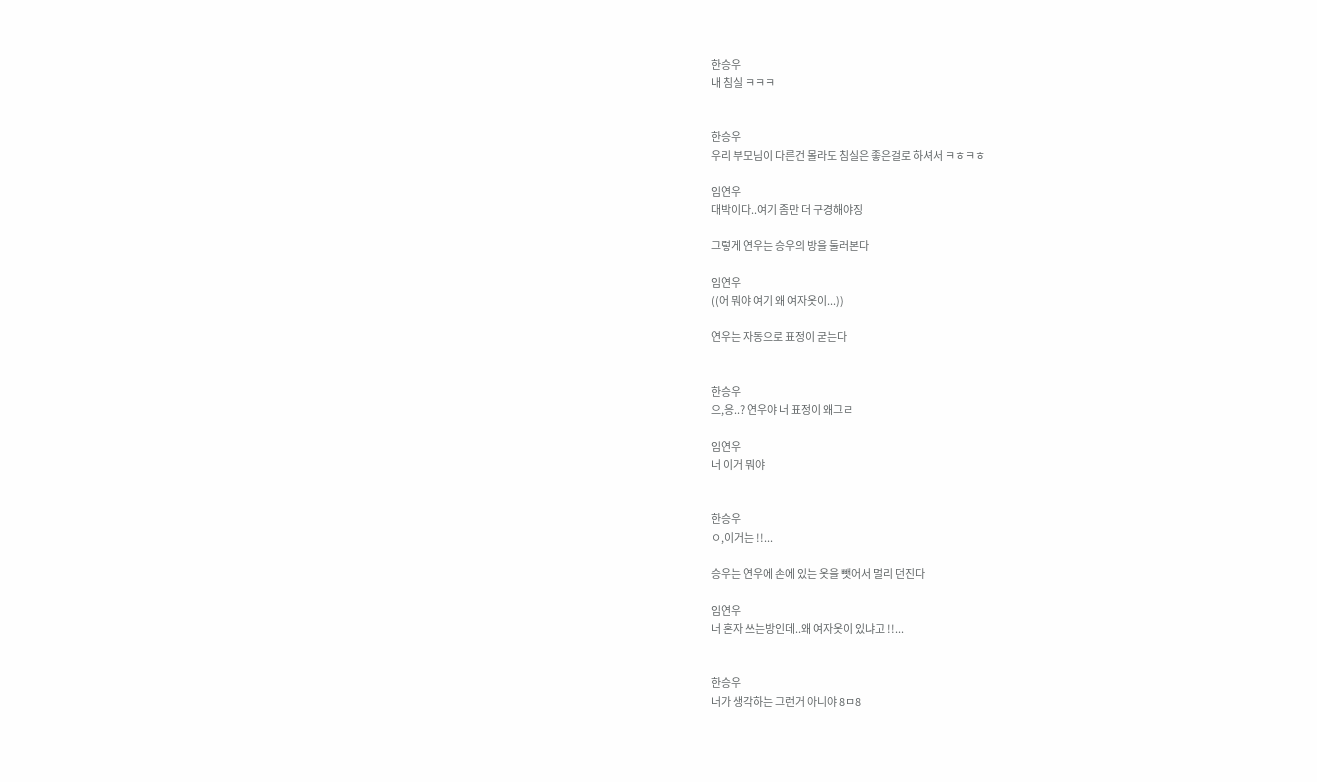한승우
내 침실 ㅋㅋㅋ


한승우
우리 부모님이 다른건 몰라도 침실은 좋은걸로 하셔서 ㅋㅎㅋㅎ

임연우
대박이다..여기 좀만 더 구경해야징

그렇게 연우는 승우의 방을 둘러본다

임연우
((어 뭐야 여기 왜 여자옷이...))

연우는 자동으로 표정이 굳는다


한승우
으,응..? 연우야 너 표정이 왜그ㄹ

임연우
너 이거 뭐야


한승우
ㅇ,이거는 !!...

승우는 연우에 손에 있는 옷을 뺏어서 멀리 던진다

임연우
너 혼자 쓰는방인데..왜 여자옷이 있냐고 !!...


한승우
너가 생각하는 그런거 아니야 8ㅁ8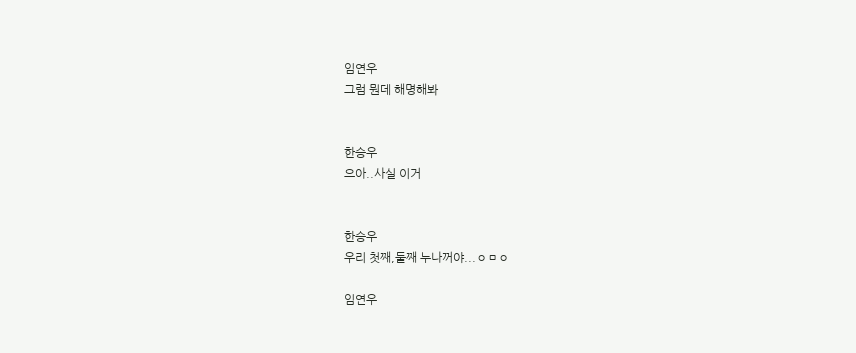임연우
그럼 뭔데 해명해봐


한승우
으아..사실 이거


한승우
우리 첫째,둘째 누나꺼야...ㅇㅁㅇ

임연우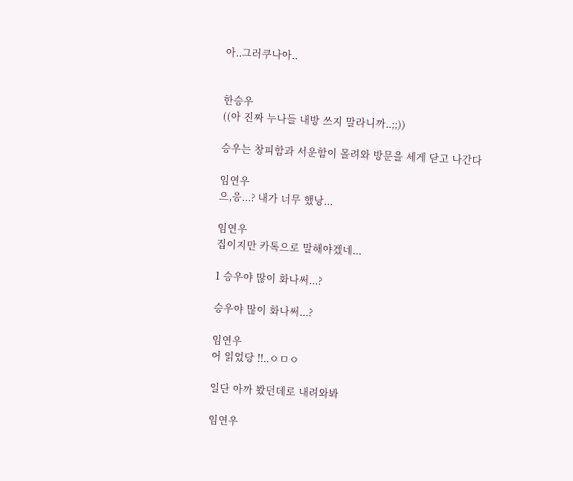아..그러쿠나아..


한승우
((아 진짜 누나들 내방 쓰지 말라니까..;;))

승우는 창피함과 서운함이 몰려와 방문을 세게 닫고 나간다

임연우
으,응...? 내가 너무 했낭...

임연우
집이지만 카톡으로 말해야겠네...

1 승우야 많이 화나써...?

승우야 많이 화나써...?

임연우
어 읽었당 !!..ㅇㅁㅇ

일단 아까 봤던데로 내려와봐

임연우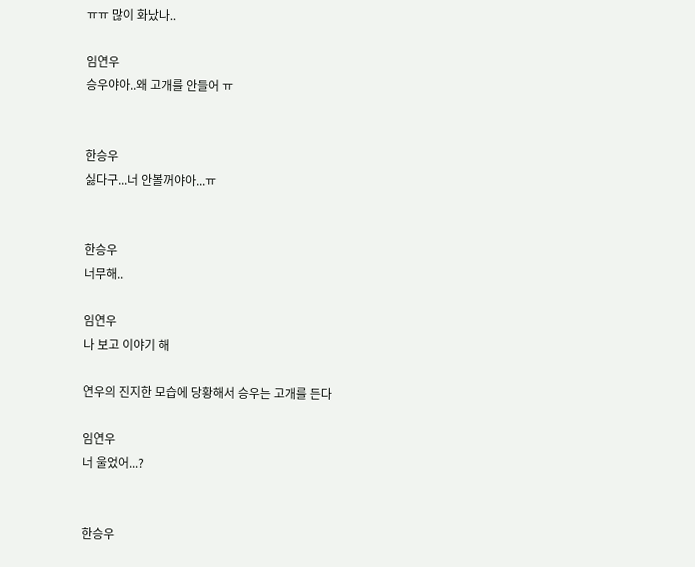ㅠㅠ 많이 화났나..

임연우
승우야아..왜 고개를 안들어 ㅠ


한승우
싫다구...너 안볼꺼야아...ㅠ


한승우
너무해..

임연우
나 보고 이야기 해

연우의 진지한 모습에 당황해서 승우는 고개를 든다

임연우
너 울었어...?


한승우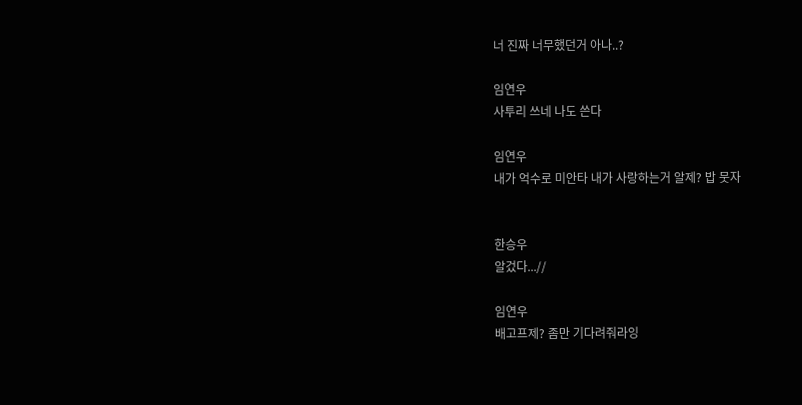너 진짜 너무했던거 아나..?

임연우
사투리 쓰네 나도 쓴다

임연우
내가 억수로 미안타 내가 사랑하는거 알제? 밥 뭇자


한승우
알겄다...//

임연우
배고프제? 좀만 기다려줘라잉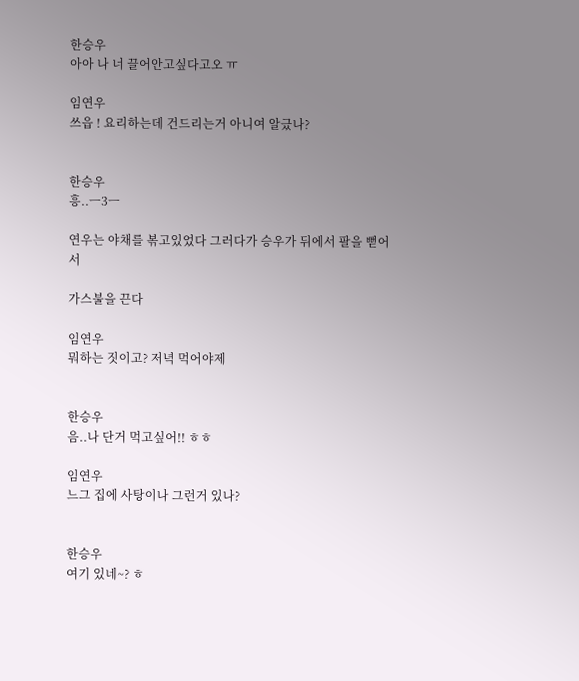한승우
아아 나 너 끌어안고싶다고오 ㅠ

임연우
쓰읍 ! 요리하는데 건드리는거 아니여 알긌나?


한승우
흥..ㅡ3ㅡ

연우는 야채를 볶고있었다 그러다가 승우가 뒤에서 팔을 뻗어서

가스불을 끈다

임연우
뭐하는 짓이고? 저녁 먹어야제


한승우
음..나 단거 먹고싶어!! ㅎㅎ

임연우
느그 집에 사탕이나 그런거 있나?


한승우
여기 있네~? ㅎ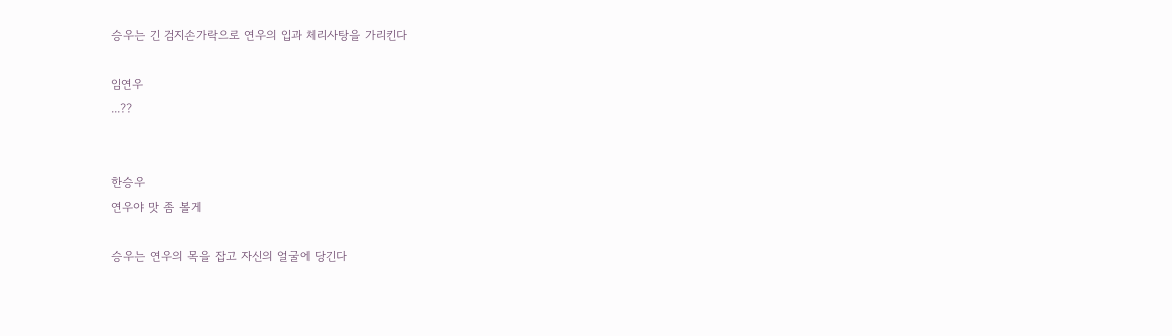승우는 긴 검지손가락으로 연우의 입과 체리사탕을 가리킨다

임연우
...??


한승우
연우야 맛 좀 볼게

승우는 연우의 목을 잡고 자신의 얼굴에 당긴다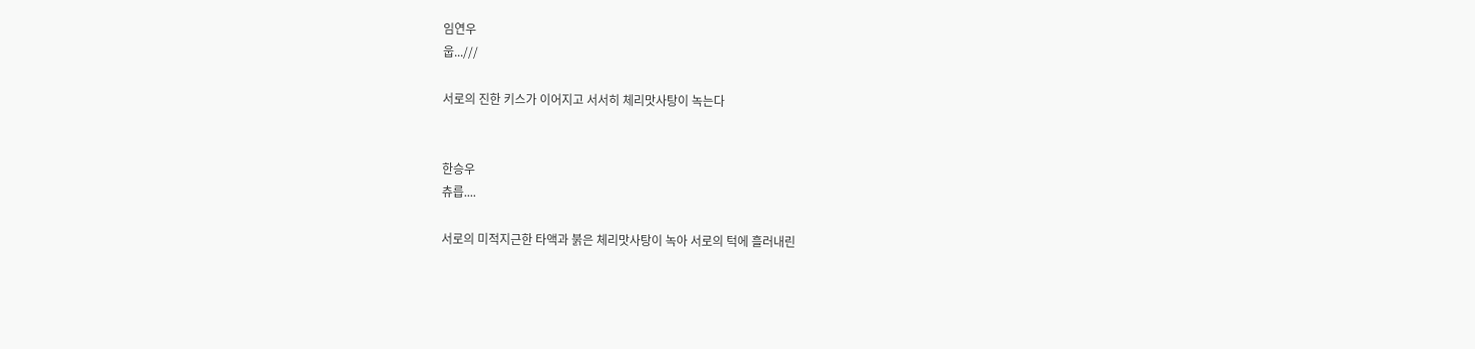임연우
웁...///

서로의 진한 키스가 이어지고 서서히 체리맛사탕이 녹는다


한승우
츄릅....

서로의 미적지근한 타액과 붉은 체리맛사탕이 녹아 서로의 턱에 흘러내린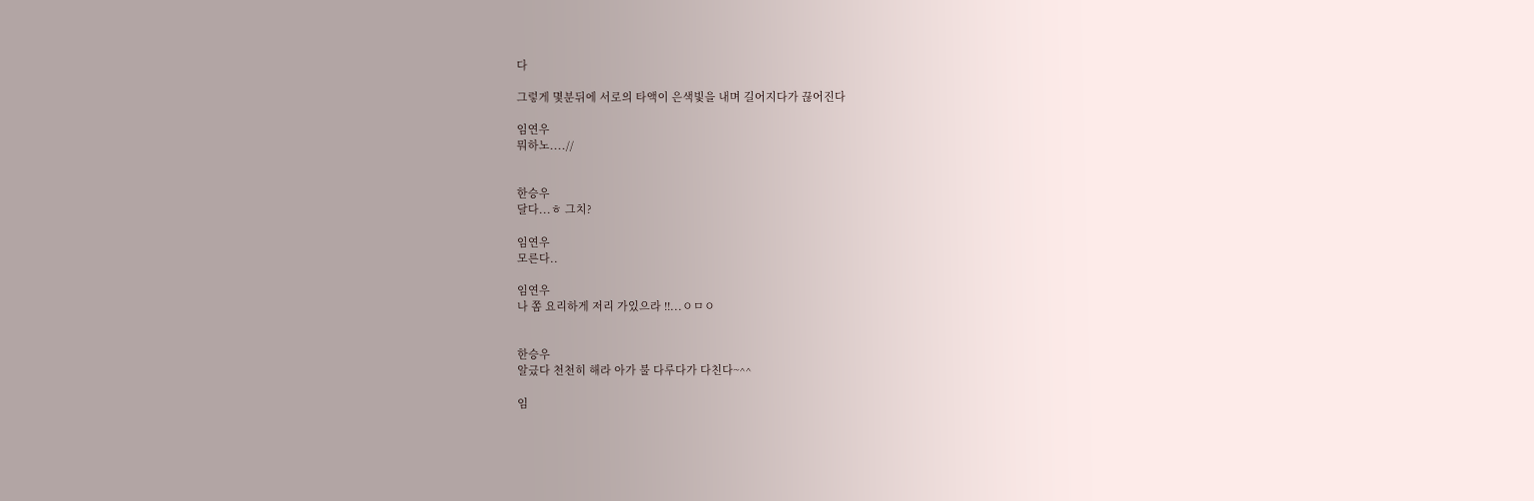다

그렇게 몇분뒤에 서로의 타액이 은색빛을 내며 길어지다가 끊어진다

임연우
뭐하노....//


한승우
달다...ㅎ 그치?

임연우
모른다..

임연우
나 쫌 요리하게 저리 가있으라 !!...ㅇㅁㅇ


한승우
알긌다 천천히 해라 아가 불 다루다가 다친다~^^

임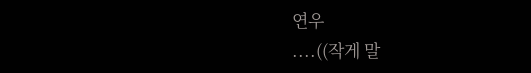연우
....((작게 말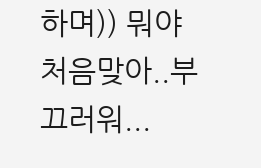하며)) 뭐야 처음맞아..부끄러워...